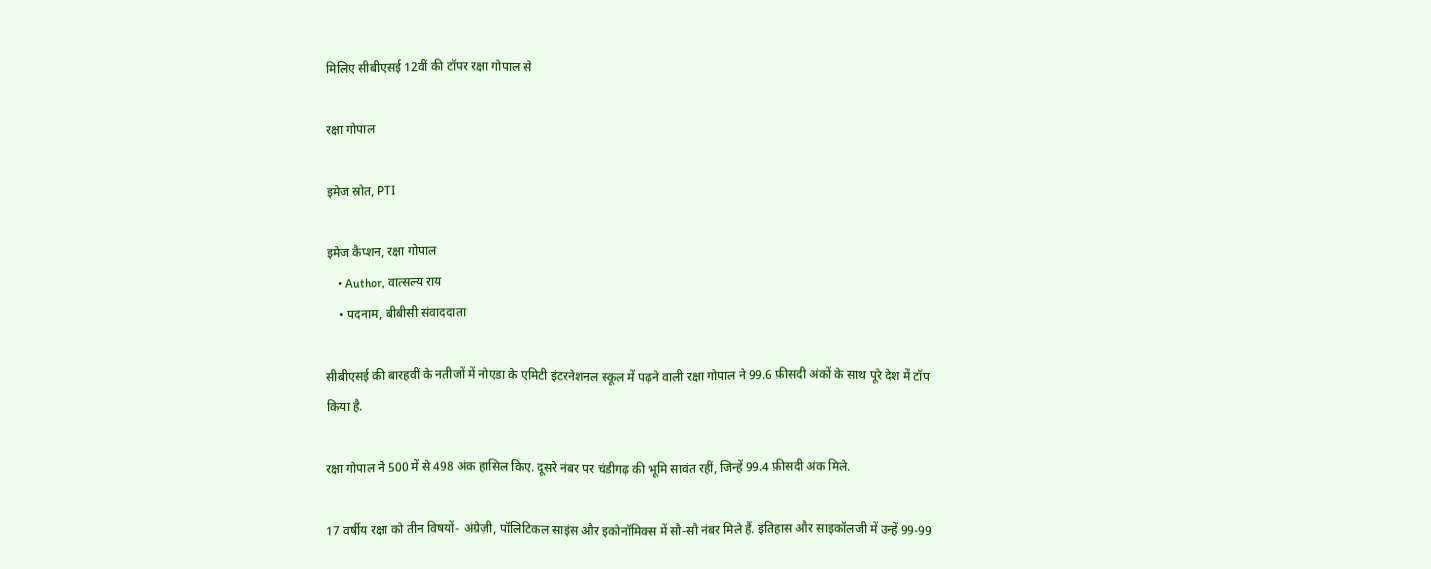मिलिए सीबीएसई 12वीं की टॉपर रक्षा गोपाल से

रक्षा गोपाल

इमेज स्रोत, PTI

इमेज कैप्शन, रक्षा गोपाल
    • Author, वात्सल्य राय
    • पदनाम, बीबीसी संवाददाता

सीबीएसई की बारहवीं के नतीजों में नोएडा के एमिटी इंटरनेशनल स्कूल में पढ़ने वाली रक्षा गोपाल ने 99.6 फ़ीसदी अंकों के साथ पूरे देश में टॉप किया है.

रक्षा गोपाल ने 500 में से 498 अंक हासिल किए. दूसरे नंबर पर चंडीगढ़ की भूमि सावंत रहीं, जिन्हें 99.4 फ़ीसदी अंक मिले.

17 वर्षीय रक्षा को तीन विषयों- अंग्रेज़ी, पॉलिटिकल साइंस और इकोनॉमिक्स में सौ-सौ नंबर मिले हैं. इतिहास और साइकॉलजी में उन्हें 99-99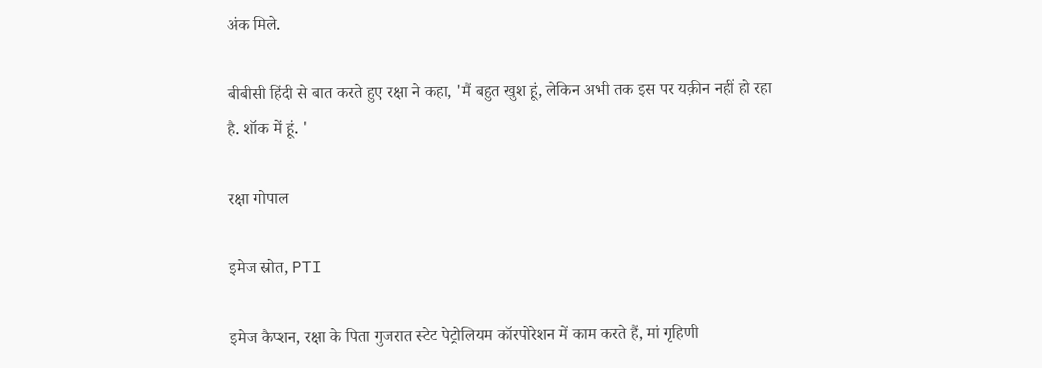अंक मिले.

बीबीसी हिंदी से बात करते हुए रक्षा ने कहा, 'मैं बहुत खुश हूं, लेकिन अभी तक इस पर यक़ीन नहीं हो रहा है. शॉक में हूं. '

रक्षा गोपाल

इमेज स्रोत, PTI

इमेज कैप्शन, रक्षा के पिता गुजरात स्टेट पेट्रोलियम कॉरपोरेशन में काम करते हैं, मां गृहिणी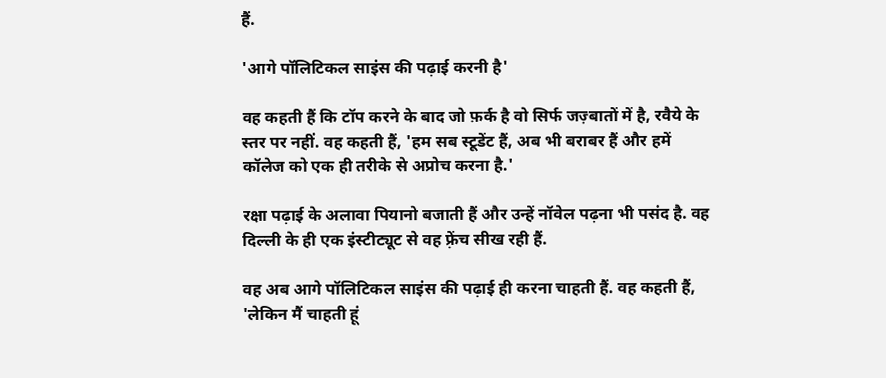हैं.

'आगे पॉलिटिकल साइंस की पढ़ाई करनी है'

वह कहती हैं कि टॉप करने के बाद जो फ़र्क है वो सिर्फ जज़्बातों में है, रवैये के स्तर पर नहीं. वह कहती हैं, 'हम सब स्टूडेंट हैं, अब भी बराबर हैं और हमें कॉलेज को एक ही तरीके से अप्रोच करना है.'

रक्षा पढ़ाई के अलावा पियानो बजाती हैं और उन्हें नॉवेल पढ़ना भी पसंद है. वह दिल्ली के ही एक इंस्टीट्यूट से वह फ़्रेंच सीख रही हैं.

वह अब आगे पॉलिटिकल साइंस की पढ़ाई ही करना चाहती हैं. वह कहती हैं, 'लेकिन मैं चाहती हूं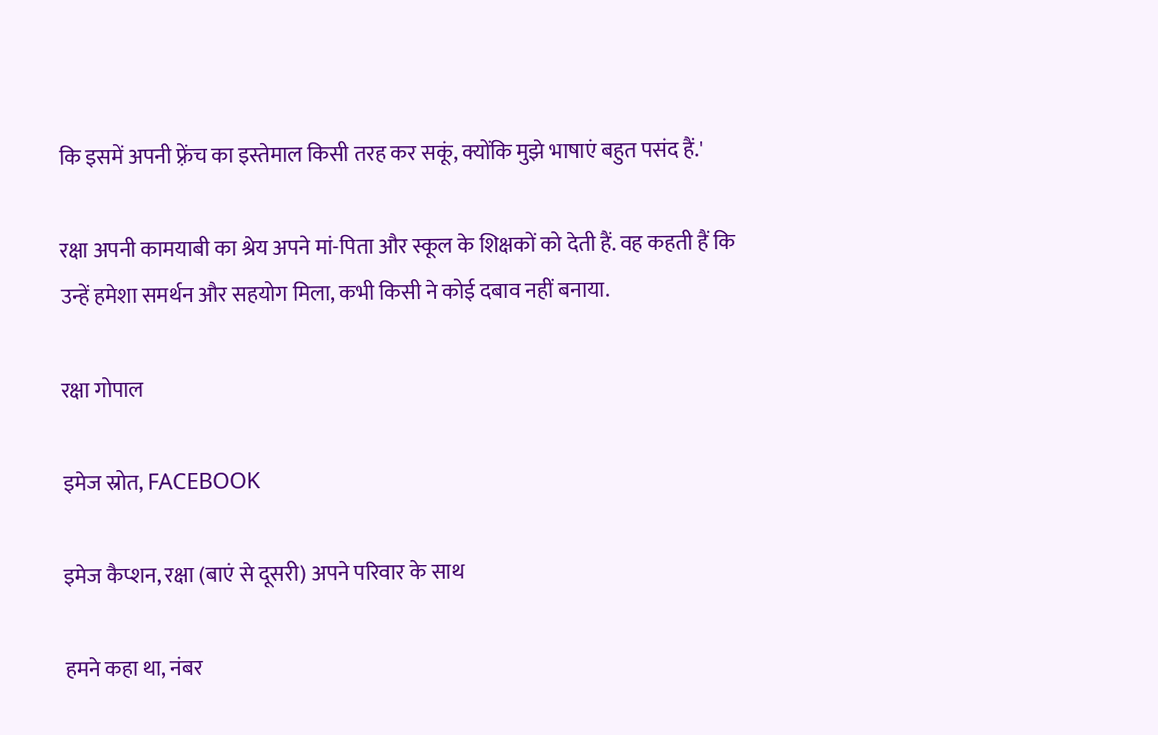कि इसमें अपनी फ़्रेंच का इस्तेमाल किसी तरह कर सकूं, क्योंकि मुझे भाषाएं बहुत पसंद हैं.'

रक्षा अपनी कामयाबी का श्रेय अपने मां-पिता और स्कूल के शिक्षकों को देती हैं. वह कहती हैं कि उन्हें हमेशा समर्थन और सहयोग मिला, कभी किसी ने कोई दबाव नहीं बनाया.

रक्षा गोपाल

इमेज स्रोत, FACEBOOK

इमेज कैप्शन, रक्षा (बाएं से दूसरी) अपने परिवार के साथ

हमने कहा था, नंबर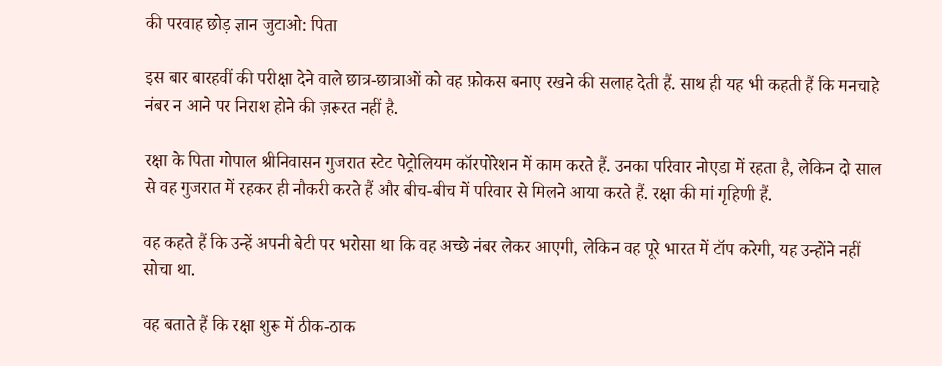की परवाह छोड़ ज्ञान जुटाओ: पिता

इस बार बारहवीं की परीक्षा देने वाले छात्र-छात्राओं को वह फ़ोकस बनाए रखने की सलाह देती हैं. साथ ही यह भी कहती हैं कि मनचाहे नंबर न आने पर निराश होने की ज़रूरत नहीं है.

रक्षा के पिता गोपाल श्रीनिवासन गुजरात स्टेट पेट्रोलियम कॉरपोरेशन में काम करते हैं. उनका परिवार नोएडा में रहता है, लेकिन दो साल से वह गुजरात में रहकर ही नौकरी करते हैं और बीच-बीच में परिवार से मिलने आया करते हैं. रक्षा की मां गृहिणी हैं.

वह कहते हैं कि उन्हें अपनी बेटी पर भरोसा था कि वह अच्छे नंबर लेकर आएगी, लेकिन वह पूरे भारत में टॉप करेगी, यह उन्होंने नहीं सोचा था.

वह बताते हैं कि रक्षा शुरू में ठीक-ठाक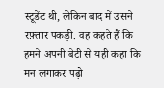स्टूडेंट थी, लेकिन बाद में उसने रफ़्तार पकड़ी. वह कहते हैं कि हमने अपनी बेटी से यही कहा कि मन लगाकर पढ़ो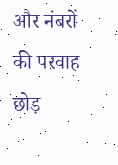और नंबरों की परवाह छोड़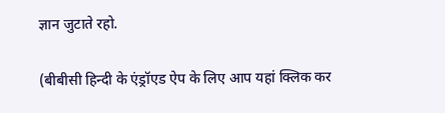ज्ञान जुटाते रहो.

(बीबीसी हिन्दी के एंड्रॉएड ऐप के लिए आप यहां क्लिक कर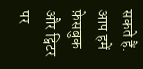सकते हैं. आप हमें फ़ेसबुक और ट्विटर पर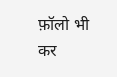फ़ॉलो भी कर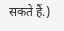सकते हैं.)